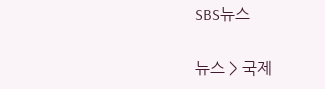SBS뉴스

뉴스 > 국제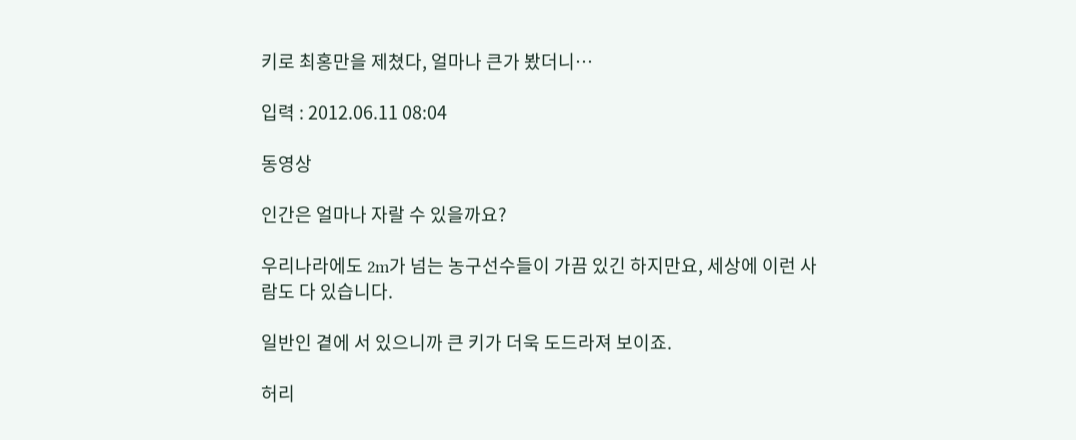키로 최홍만을 제쳤다, 얼마나 큰가 봤더니…

입력 : 2012.06.11 08:04

동영상

인간은 얼마나 자랄 수 있을까요?

우리나라에도 2m가 넘는 농구선수들이 가끔 있긴 하지만요, 세상에 이런 사람도 다 있습니다.

일반인 곁에 서 있으니까 큰 키가 더욱 도드라져 보이죠.

허리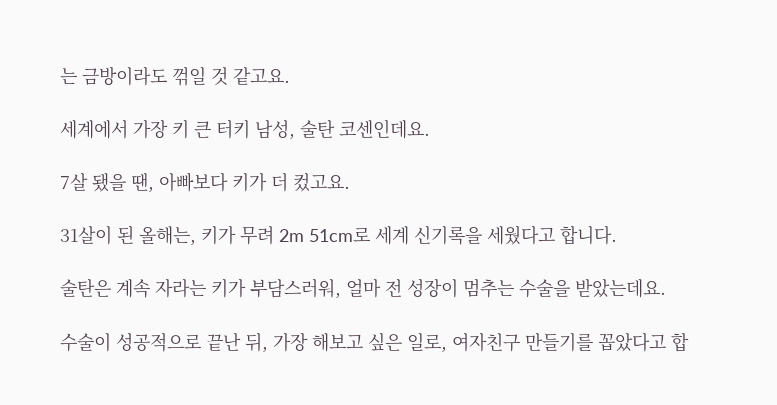는 금방이라도 꺾일 것 같고요.

세계에서 가장 키 큰 터키 남성, 술탄 코센인데요.

7살 됐을 땐, 아빠보다 키가 더 컸고요.

31살이 된 올해는, 키가 무려 2m 51cm로 세계 신기록을 세웠다고 합니다.

술탄은 계속 자라는 키가 부담스러워, 얼마 전 성장이 멈추는 수술을 받았는데요.

수술이 성공적으로 끝난 뒤, 가장 해보고 싶은 일로, 여자친구 만들기를 꼽았다고 합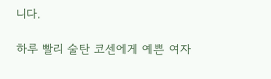니다.

하루 빨리 술탄 코센에게 예쁜 여자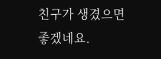친구가 생겼으면 좋겠네요.